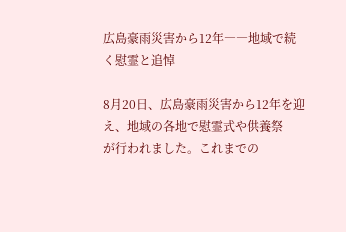広島豪雨災害から12年――地域で続く慰霊と追悼

8月20日、広島豪雨災害から12年を迎え、地域の各地で慰霊式や供養祭
が行われました。これまでの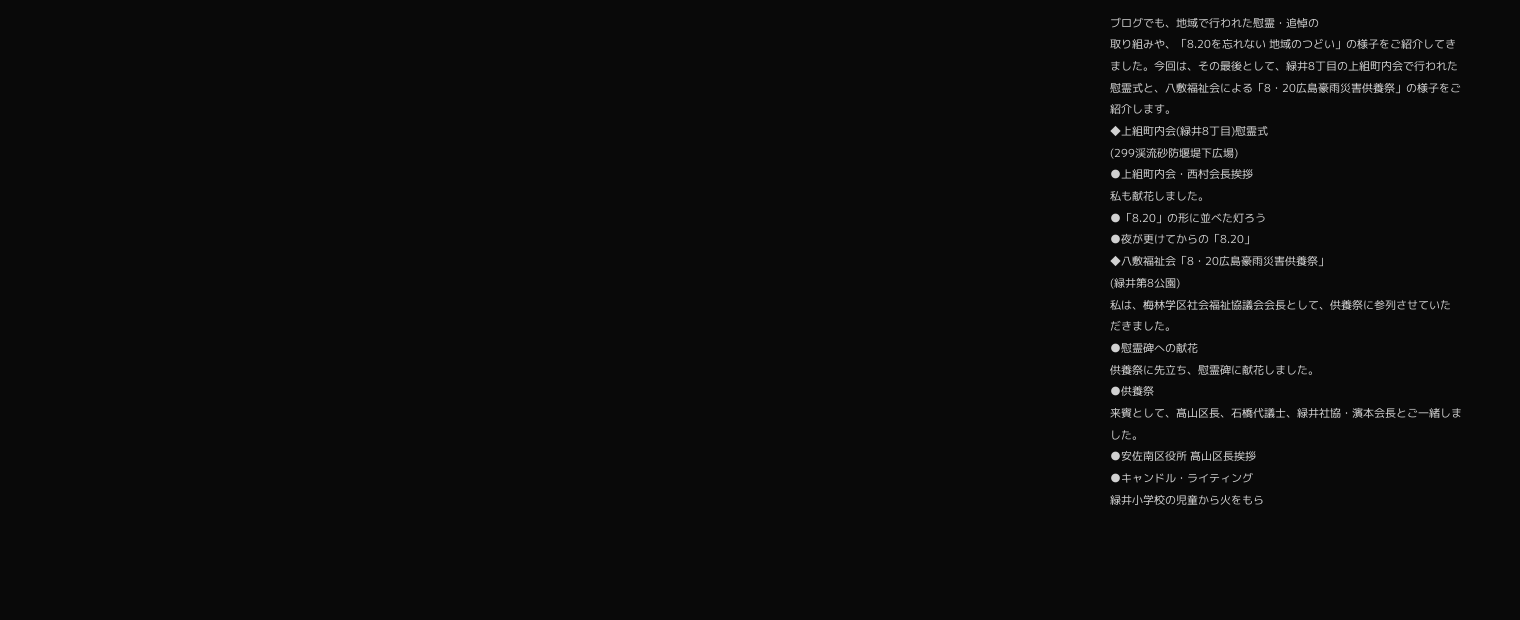ブログでも、地域で行われた慰霊・追悼の
取り組みや、「8.20を忘れない 地域のつどい」の様子をご紹介してき
ました。今回は、その最後として、緑井8丁目の上組町内会で行われた
慰霊式と、八敷福祉会による「8・20広島豪雨災害供養祭」の様子をご
紹介します。
◆上組町内会(緑井8丁目)慰霊式
(299渓流砂防堰堤下広場)
●上組町内会・西村会長挨拶
私も献花しました。
●「8.20」の形に並べた灯ろう
●夜が更けてからの「8.20」
◆八敷福祉会「8・20広島豪雨災害供養祭」
(緑井第8公園)
私は、梅林学区社会福祉協議会会長として、供養祭に参列させていた
だきました。
●慰霊碑への献花
供養祭に先立ち、慰霊碑に献花しました。
●供養祭
来賓として、髙山区長、石橋代議士、緑井社協・濱本会長とご一緒しま
した。
●安佐南区役所 髙山区長挨拶
●キャンドル・ライティング
緑井小学校の児童から火をもら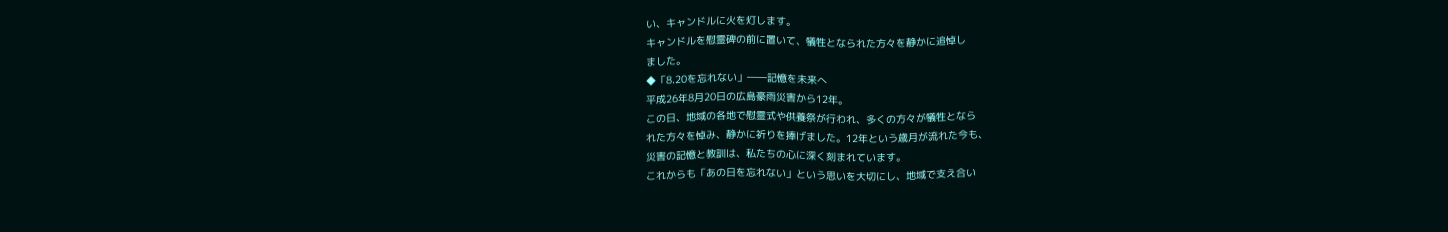い、キャンドルに火を灯します。
キャンドルを慰霊碑の前に置いて、犠牲となられた方々を静かに追悼し
ました。
◆「8.20を忘れない」――記憶を未来へ
平成26年8月20日の広島豪雨災害から12年。
この日、地域の各地で慰霊式や供養祭が行われ、多くの方々が犠牲となら
れた方々を悼み、静かに祈りを捧げました。12年という歳月が流れた今も、
災害の記憶と教訓は、私たちの心に深く刻まれています。
これからも「あの日を忘れない」という思いを大切にし、地域で支え合い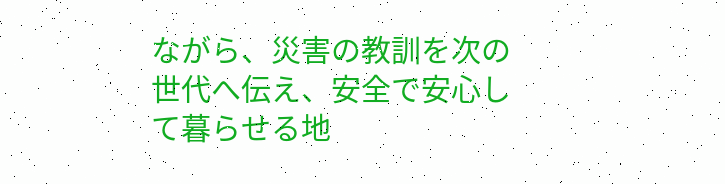ながら、災害の教訓を次の世代へ伝え、安全で安心して暮らせる地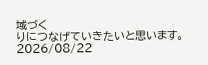域づく
りにつなげていきたいと思います。
2026/08/22